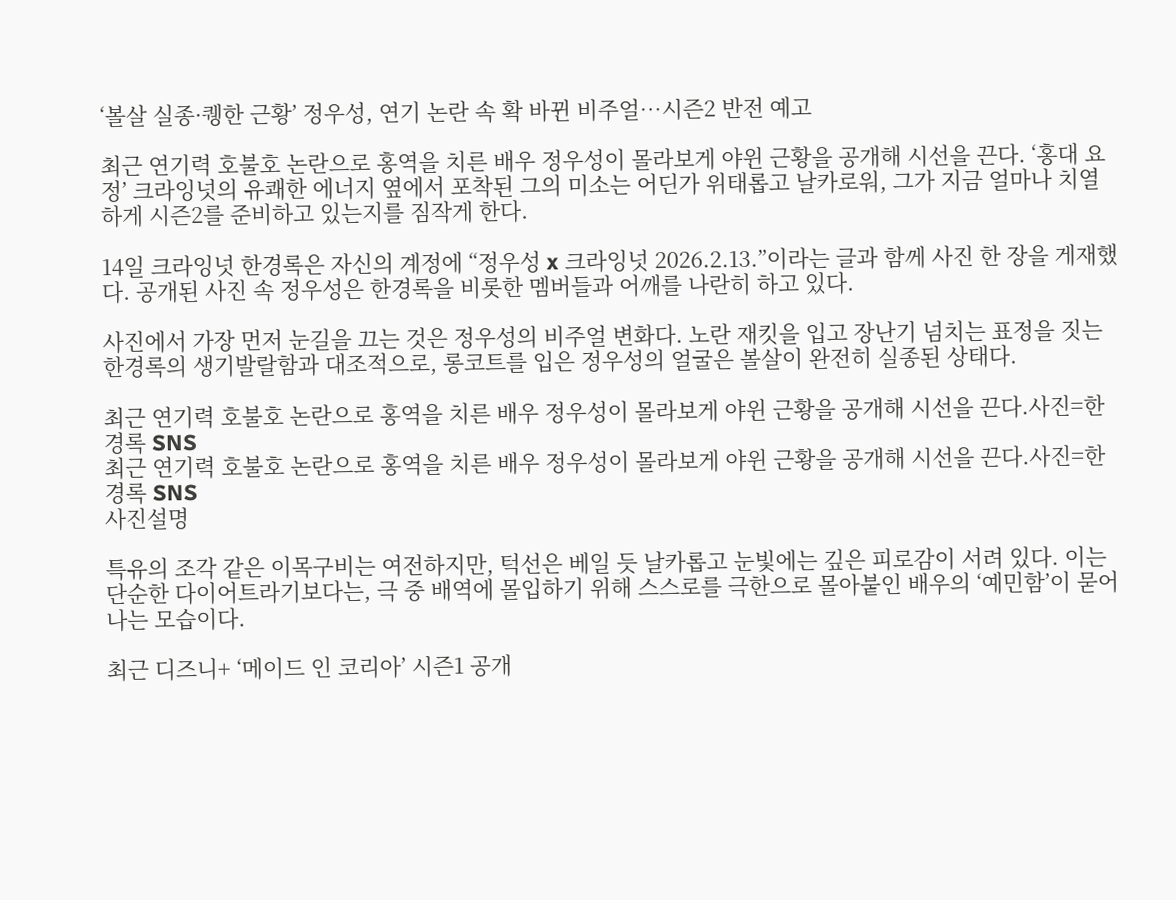‘볼살 실종·퀭한 근황’ 정우성, 연기 논란 속 확 바뀐 비주얼…시즌2 반전 예고

최근 연기력 호불호 논란으로 홍역을 치른 배우 정우성이 몰라보게 야윈 근황을 공개해 시선을 끈다. ‘홍대 요정’ 크라잉넛의 유쾌한 에너지 옆에서 포착된 그의 미소는 어딘가 위태롭고 날카로워, 그가 지금 얼마나 치열하게 시즌2를 준비하고 있는지를 짐작게 한다.

14일 크라잉넛 한경록은 자신의 계정에 “정우성 x 크라잉넛 2026.2.13.”이라는 글과 함께 사진 한 장을 게재했다. 공개된 사진 속 정우성은 한경록을 비롯한 멤버들과 어깨를 나란히 하고 있다.

사진에서 가장 먼저 눈길을 끄는 것은 정우성의 비주얼 변화다. 노란 재킷을 입고 장난기 넘치는 표정을 짓는 한경록의 생기발랄함과 대조적으로, 롱코트를 입은 정우성의 얼굴은 볼살이 완전히 실종된 상태다.

최근 연기력 호불호 논란으로 홍역을 치른 배우 정우성이 몰라보게 야윈 근황을 공개해 시선을 끈다.사진=한경록 SNS
최근 연기력 호불호 논란으로 홍역을 치른 배우 정우성이 몰라보게 야윈 근황을 공개해 시선을 끈다.사진=한경록 SNS
사진설명

특유의 조각 같은 이목구비는 여전하지만, 턱선은 베일 듯 날카롭고 눈빛에는 깊은 피로감이 서려 있다. 이는 단순한 다이어트라기보다는, 극 중 배역에 몰입하기 위해 스스로를 극한으로 몰아붙인 배우의 ‘예민함’이 묻어나는 모습이다.

최근 디즈니+ ‘메이드 인 코리아’ 시즌1 공개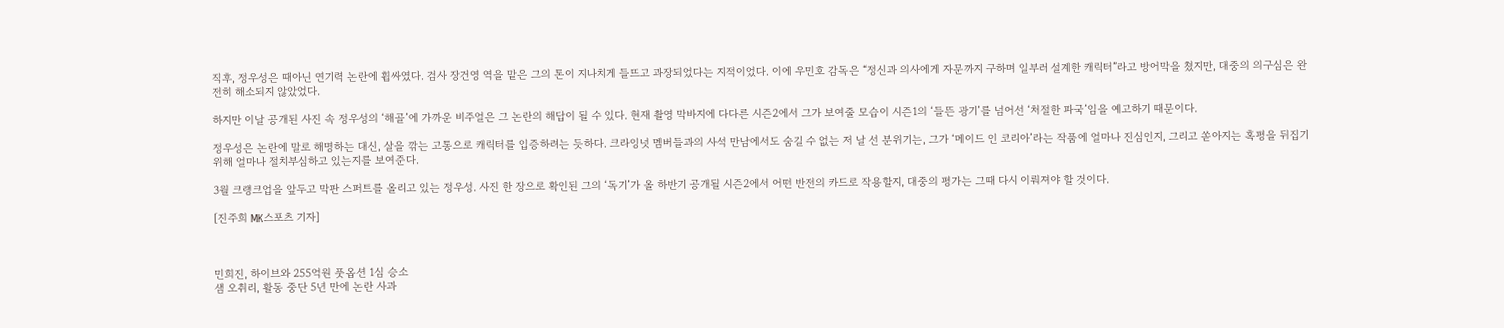직후, 정우성은 때아닌 연기력 논란에 휩싸였다. 검사 장건영 역을 맡은 그의 톤이 지나치게 들뜨고 과장되었다는 지적이었다. 이에 우민호 감독은 “정신과 의사에게 자문까지 구하며 일부러 설계한 캐릭터”라고 방어막을 쳤지만, 대중의 의구심은 완전히 해소되지 않았었다.

하지만 이날 공개된 사진 속 정우성의 ‘해골’에 가까운 비주얼은 그 논란의 해답이 될 수 있다. 현재 촬영 막바지에 다다른 시즌2에서 그가 보여줄 모습이 시즌1의 ‘들뜬 광기’를 넘어선 ‘처절한 파국’임을 예고하기 때문이다.

정우성은 논란에 말로 해명하는 대신, 살을 깎는 고통으로 캐릭터를 입증하려는 듯하다. 크라잉넛 멤버들과의 사석 만남에서도 숨길 수 없는 저 날 선 분위기는, 그가 ‘메이드 인 코리아’라는 작품에 얼마나 진심인지, 그리고 쏟아지는 혹평을 뒤집기 위해 얼마나 절치부심하고 있는지를 보여준다.

3월 크랭크업을 앞두고 막판 스퍼트를 올리고 있는 정우성. 사진 한 장으로 확인된 그의 ‘독기’가 올 하반기 공개될 시즌2에서 어떤 반전의 카드로 작용할지, 대중의 평가는 그때 다시 이뤄져야 할 것이다.

[진주희 MK스포츠 기자]



민희진, 하이브와 255억원 풋옵션 1심 승소
샘 오취리, 활동 중단 5년 만에 논란 사과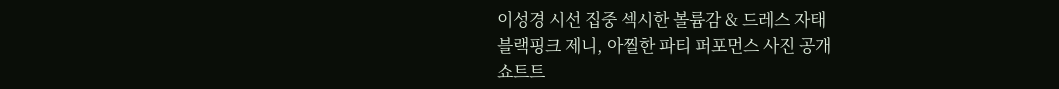이성경 시선 집중 섹시한 볼륨감 & 드레스 자태
블랙핑크 제니, 아찔한 파티 퍼포먼스 사진 공개
쇼트트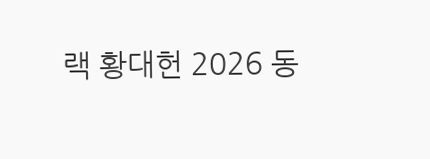랙 황대헌 2026 동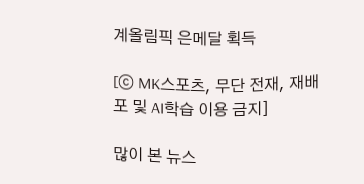계올림픽 은메달 획득

[ⓒ MK스포츠, 무단 전재, 재배포 및 AI학습 이용 금지]

많이 본 뉴스